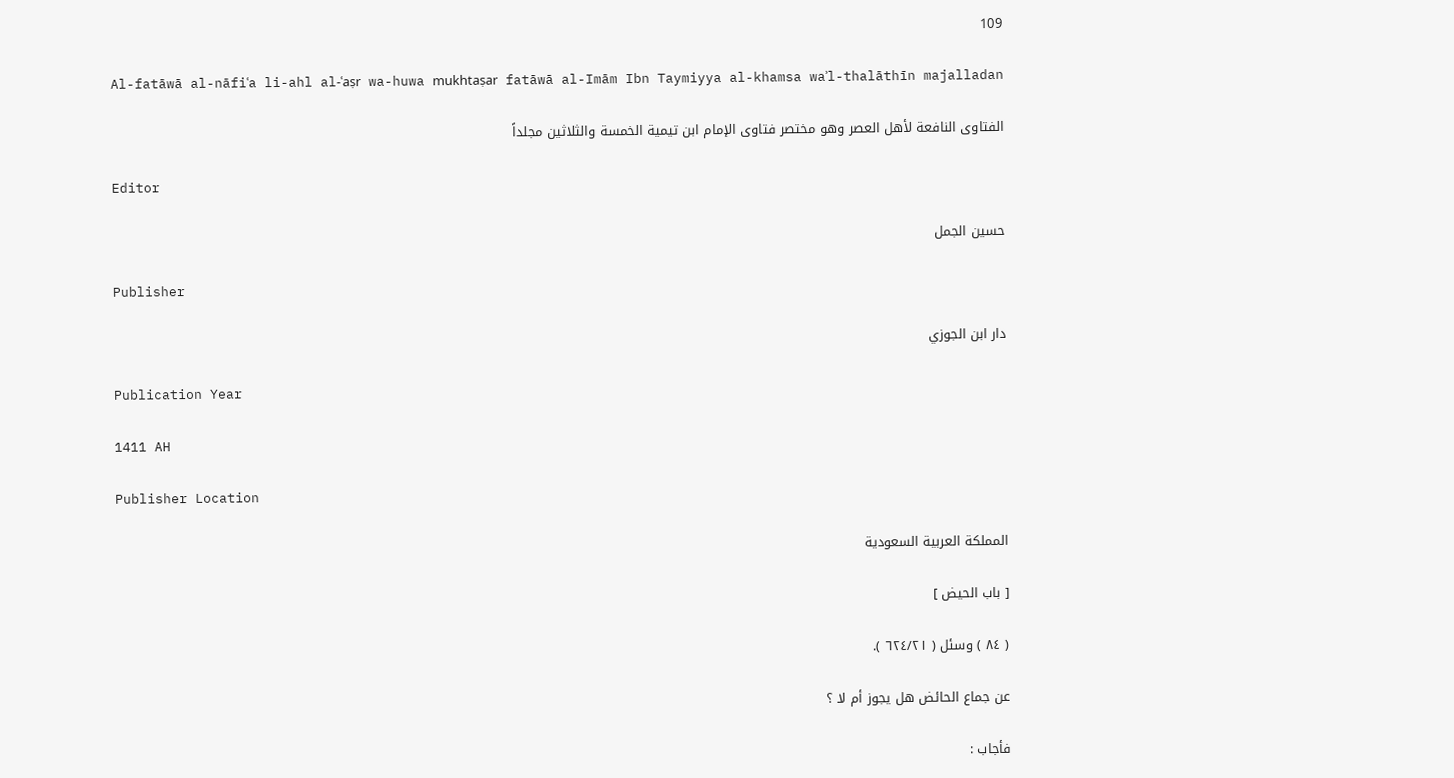109

Al-fatāwā al-nāfiʿa li-ahl al-ʿaṣr wa-huwa mukhtaṣar fatāwā al-Imām Ibn Taymiyya al-khamsa waʾl-thalāthīn majalladan

الفتاوى النافعة لأهل العصر وهو مختصر فتاوى الإمام ابن تيمية الخمسة والثلاثين مجلداً

Editor

حسين الجمل

Publisher

دار ابن الجوزي

Publication Year

1411 AH

Publisher Location

المملكة العربية السعودية

[ باب الحيض ]

( ٨٤ ) وسئل ( ٦٢٤/٢١ ).

عن جماع الحائض هل يجوز أم لا ؟

فأجاب :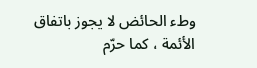وطء الحائض لا يجوز باتفاق الأئمة ، كما حرّم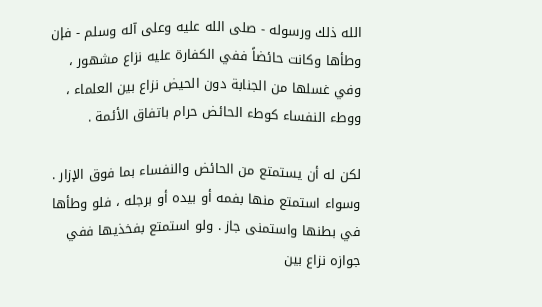الله ذلك ورسوله - صلى الله عليه وعلى آله وسلم - فإن وطأها وكانت حائضاً ففي الكفارة عليه نزاع مشهور ، وفي غسلها من الجنابة دون الحيض نزاع بين العلماء ، ووطء النفساء كوطء الحائض حرام باتفاق الأئمة .

لكن له أن يستمتع من الحائض والنفساء بما فوق الإزار . وسواء استمتع منها بفمه أو بيده أو برجله ، فلو وطأها في بطنها واستمنى جاز . ولو استمتع بفخذيها ففي جوازه نزاع بين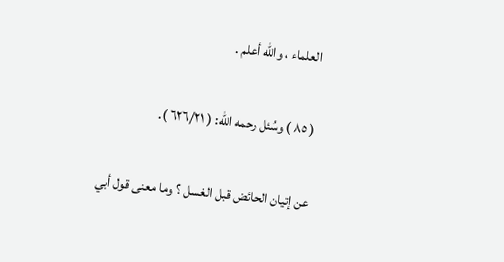العلماء ، والله أعلم .

( ٨٥ ) وسُئل رحمه الله: ( ٦٢٦/٢١ ).

عن إتيان الحائض قبل الغسل ؟ وما معنى قول أبي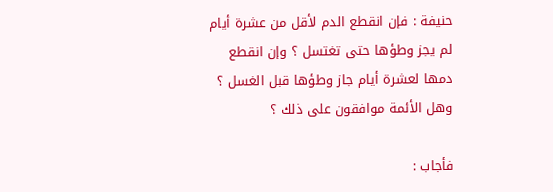حنيفة : فإن انقطع الدم لأقل من عشرة أيام لم يجز وطؤها حتى تغتسل ؟ وإن انقطع دمها لعشرة أيام جاز وطؤها قبل الغسل ؟ وهل الأئمة موافقون على ذلك ؟

فأجاب :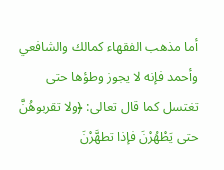أما مذهب الفقهاء كمالك والشافعي وأحمد فإنه لا يجوز وطؤها حتى تغتسل كما قال تعالى: ﴿ولا تقربوهُنَّ حتى يَطْهُرْنَ فإذا تطهَّرْنَ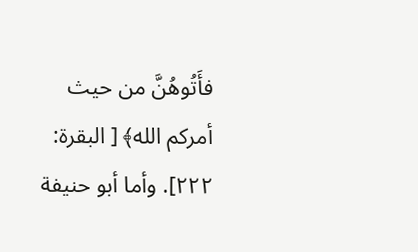فأَتُوهُنَّ من حيث أمركم الله﴾ [ البقرة: ٢٢٢]. وأما أبو حنيفة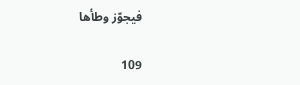فيجوّز وطأها

109